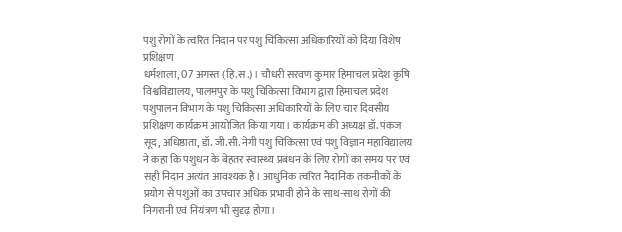पशु रोगों के त्वरित निदान पर पशु चिकित्सा अधिकारियों को दिया विशेष प्रशिक्षण
धर्मशाला, 07 अगस्त (हि.स.)। चौधरी सरवण कुमार हिमाचल प्रदेश कृषि विश्वविद्यालय, पालमपुर के पशु चिकित्सा विभाग द्वारा हिमाचल प्रदेश पशुपालन विभाग के पशु चिकित्सा अधिकारियों के लिए चार दिवसीय प्रशिक्षण कार्यक्रम आयोजित किया गया। कार्यक्रम की अध्यक्ष डॉ. पंकज सूद, अधिष्ठाता, डॉ. जी.सी. नेगी पशु चिकित्सा एवं पशु विज्ञान महाविद्यालय ने कहा कि पशुधन के बेहतर स्वास्थ्य प्रबंधन के लिए रोगों का समय पर एवं सही निदान अत्यंत आवश्यक है। आधुनिक त्वरित नैदानिक तकनीकों के प्रयोग से पशुओं का उपचार अधिक प्रभावी होने के साथ-साथ रोगों की निगरानी एवं नियंत्रण भी सुदृढ़ होगा।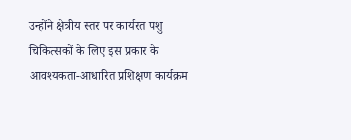उन्होंने क्षेत्रीय स्तर पर कार्यरत पशु चिकित्सकों के लिए इस प्रकार के आवश्यकता-आधारित प्रशिक्षण कार्यक्रम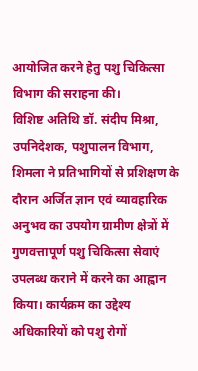आयोजित करने हेतु पशु चिकित्सा विभाग की सराहना की।
विशिष्ट अतिथि डॉ. संदीप मिश्रा, उपनिदेशक, पशुपालन विभाग, शिमला ने प्रतिभागियों से प्रशिक्षण के दौरान अर्जित ज्ञान एवं व्यावहारिक अनुभव का उपयोग ग्रामीण क्षेत्रों में गुणवत्तापूर्ण पशु चिकित्सा सेवाएं उपलब्ध कराने में करने का आह्वान किया। कार्यक्रम का उद्देश्य अधिकारियों को पशु रोगों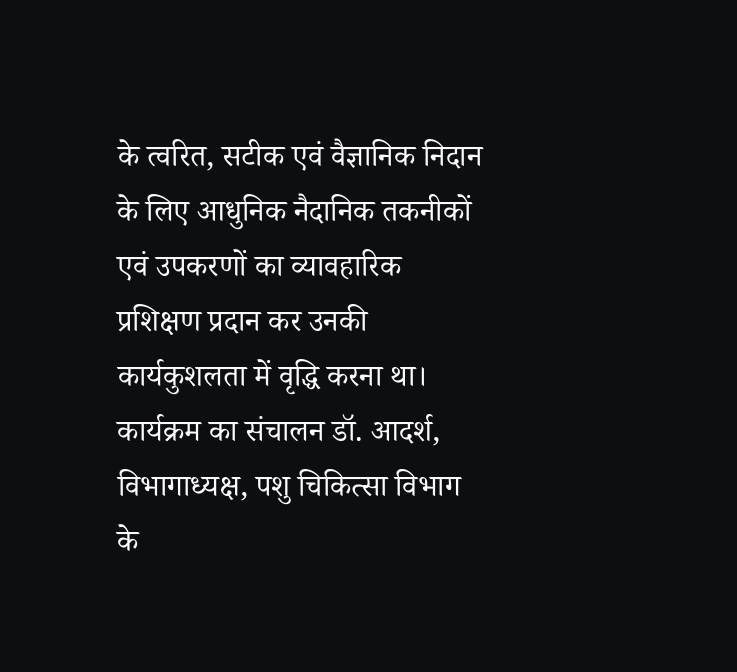के त्वरित, सटीक एवं वैज्ञानिक निदान के लिए आधुनिक नैदानिक तकनीकों एवं उपकरणों का व्यावहारिक प्रशिक्षण प्रदान कर उनकी कार्यकुशलता में वृद्धि करना था।
कार्यक्रम का संचालन डॉ. आदर्श, विभागाध्यक्ष, पशु चिकित्सा विभाग के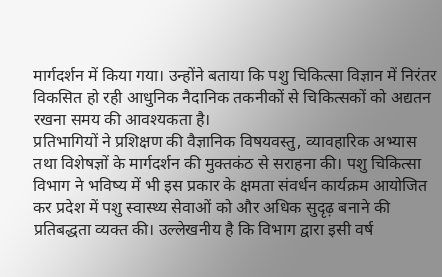मार्गदर्शन में किया गया। उन्होंने बताया कि पशु चिकित्सा विज्ञान में निरंतर विकसित हो रही आधुनिक नैदानिक तकनीकों से चिकित्सकों को अद्यतन रखना समय की आवश्यकता है।
प्रतिभागियों ने प्रशिक्षण की वैज्ञानिक विषयवस्तु, व्यावहारिक अभ्यास तथा विशेषज्ञों के मार्गदर्शन की मुक्तकंठ से सराहना की। पशु चिकित्सा विभाग ने भविष्य में भी इस प्रकार के क्षमता संवर्धन कार्यक्रम आयोजित कर प्रदेश में पशु स्वास्थ्य सेवाओं को और अधिक सुदृढ़ बनाने की प्रतिबद्धता व्यक्त की। उल्लेखनीय है कि विभाग द्वारा इसी वर्ष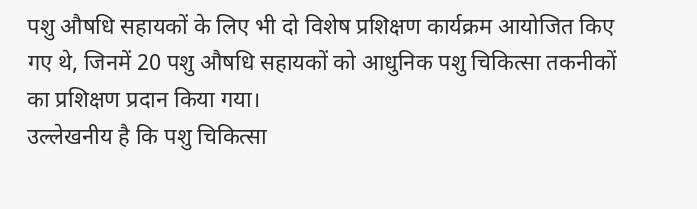पशु औषधि सहायकों के लिए भी दो विशेष प्रशिक्षण कार्यक्रम आयोजित किए गए थे, जिनमें 20 पशु औषधि सहायकों को आधुनिक पशु चिकित्सा तकनीकों का प्रशिक्षण प्रदान किया गया।
उल्लेखनीय है कि पशु चिकित्सा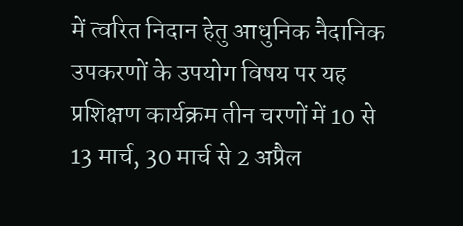में त्वरित निदान हेतु आधुनिक नैदानिक उपकरणों के उपयोग विषय पर यह प्रशिक्षण कार्यक्रम तीन चरणों में 10 से 13 मार्च, 30 मार्च से 2 अप्रैल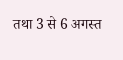तथा 3 से 6 अगस्त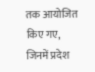तक आयोजित किए गए, जिनमें प्रदेश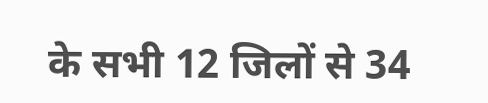के सभी 12 जिलों से 34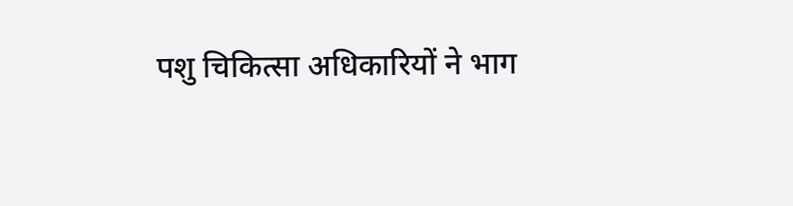पशु चिकित्सा अधिकारियों ने भाग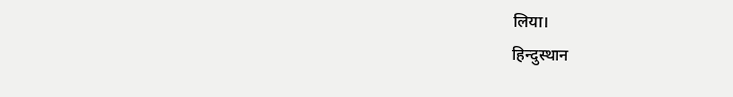लिया।
हिन्दुस्थान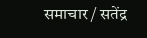समाचार / सतेंद्र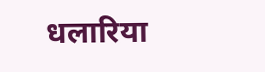धलारिया